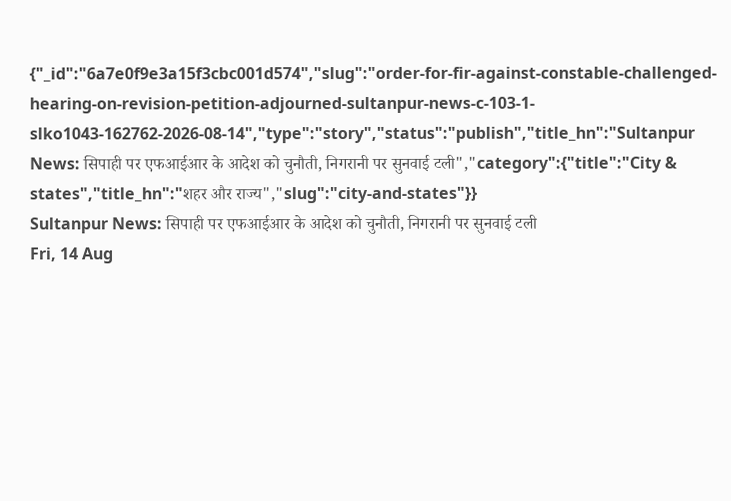{"_id":"6a7e0f9e3a15f3cbc001d574","slug":"order-for-fir-against-constable-challenged-hearing-on-revision-petition-adjourned-sultanpur-news-c-103-1-slko1043-162762-2026-08-14","type":"story","status":"publish","title_hn":"Sultanpur News: सिपाही पर एफआईआर के आदेश को चुनौती, निगरानी पर सुनवाई टली","category":{"title":"City & states","title_hn":"शहर और राज्य","slug":"city-and-states"}}
Sultanpur News: सिपाही पर एफआईआर के आदेश को चुनौती, निगरानी पर सुनवाई टली
Fri, 14 Aug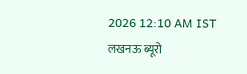2026 12:10 AM IST
लखनऊ ब्यूरो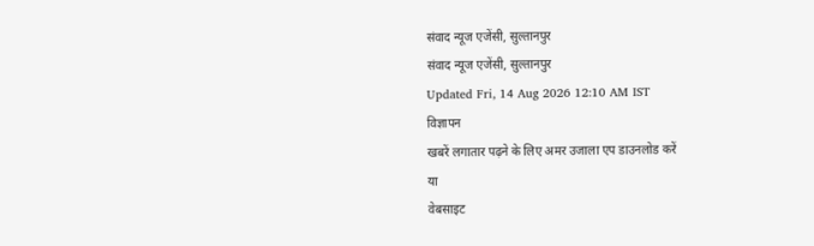संवाद न्यूज एजेंसी, सुल्तानपुर
संवाद न्यूज एजेंसी, सुल्तानपुर
Updated Fri, 14 Aug 2026 12:10 AM IST
विज्ञापन
खबरें लगातार पढ़ने के लिए अमर उजाला एप डाउनलोड करें
या
वेबसाइट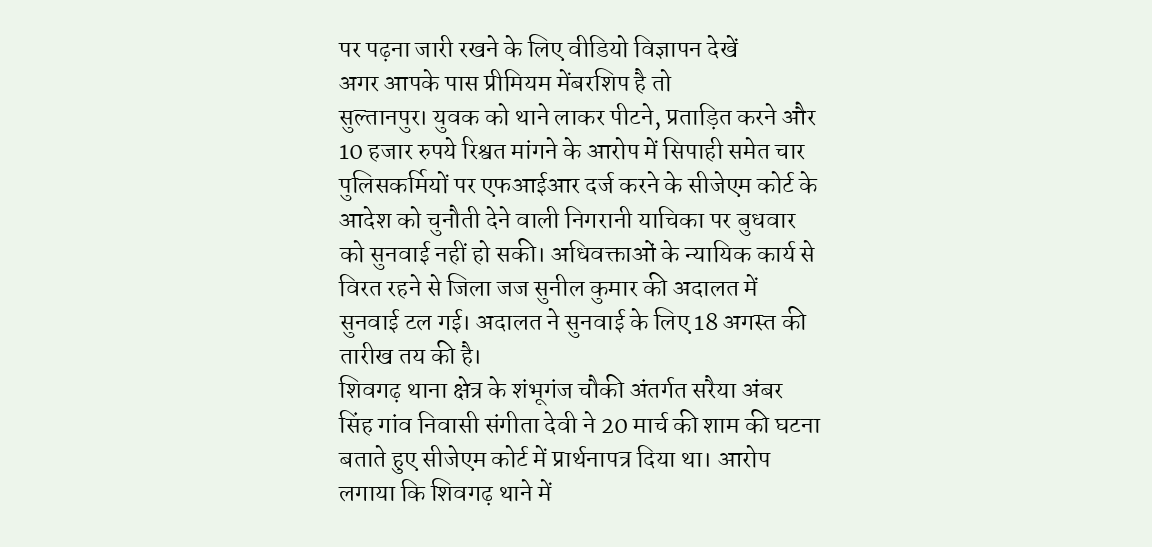पर पढ़ना जारी रखने के लिए वीडियो विज्ञापन देखें
अगर आपके पास प्रीमियम मेंबरशिप है तो
सुल्तानपुर। युवक को थाने लाकर पीटने, प्रताड़ित करने और 10 हजार रुपये रिश्वत मांगने के आरोप में सिपाही समेत चार पुलिसकर्मियों पर एफआईआर दर्ज करने के सीजेएम कोर्ट के आदेश को चुनौती देने वाली निगरानी याचिका पर बुधवार को सुनवाई नहीं हो सकी। अधिवक्ताओं के न्यायिक कार्य से विरत रहने से जिला जज सुनील कुमार की अदालत में सुनवाई टल गई। अदालत ने सुनवाई के लिए 18 अगस्त की तारीख तय की है।
शिवगढ़ थाना क्षेत्र के शंभूगंज चौकी अंतर्गत सरैया अंबर सिंह गांव निवासी संगीता देवी ने 20 मार्च की शाम की घटना बताते हुए सीजेएम कोर्ट में प्रार्थनापत्र दिया था। आरोप लगाया कि शिवगढ़ थाने में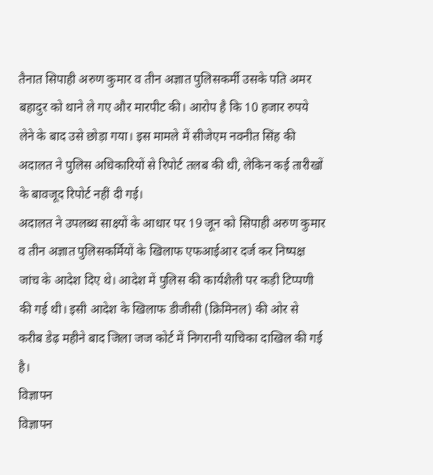तैनात सिपाही अरुण कुमार व तीन अज्ञात पुलिसकर्मी उसके पति अमर बहादुर को थाने ले गए और मारपीट की। आरोप है कि 10 हजार रुपये लेने के बाद उसे छोड़ा गया। इस मामले में सीजेएम नवनीत सिंह की अदालत ने पुलिस अधिकारियों से रिपोर्ट तलब की थी, लेकिन कई तारीखों के बावजूद रिपोर्ट नहीं दी गई।
अदालत ने उपलब्ध साक्ष्यों के आधार पर 19 जून को सिपाही अरुण कुमार व तीन अज्ञात पुलिसकर्मियों के खिलाफ एफआईआर दर्ज कर निष्पक्ष जांच के आदेश दिए थे। आदेश में पुलिस की कार्यशैली पर कड़ी टिप्पणी की गई थी। इसी आदेश के खिलाफ डीजीसी (क्रिमिनल) की ओर से करीब डेढ़ महीने बाद जिला जज कोर्ट में निगरानी याचिका दाखिल की गई है।
विज्ञापन
विज्ञापन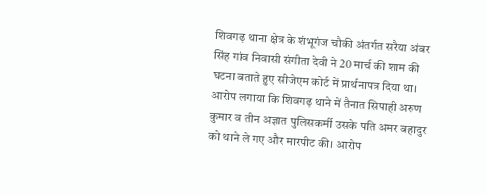शिवगढ़ थाना क्षेत्र के शंभूगंज चौकी अंतर्गत सरैया अंबर सिंह गांव निवासी संगीता देवी ने 20 मार्च की शाम की घटना बताते हुए सीजेएम कोर्ट में प्रार्थनापत्र दिया था। आरोप लगाया कि शिवगढ़ थाने में तैनात सिपाही अरुण कुमार व तीन अज्ञात पुलिसकर्मी उसके पति अमर बहादुर को थाने ले गए और मारपीट की। आरोप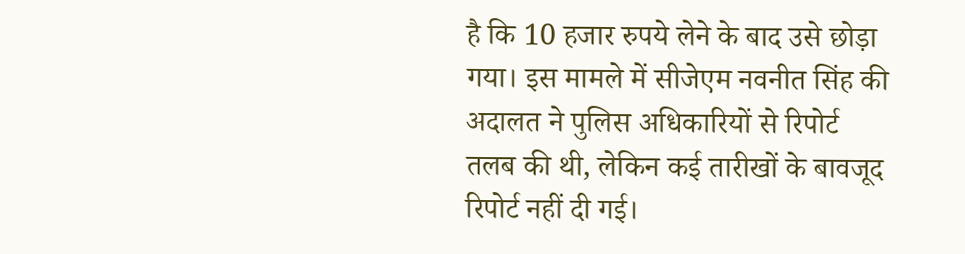है कि 10 हजार रुपये लेने के बाद उसे छोड़ा गया। इस मामले में सीजेएम नवनीत सिंह की अदालत ने पुलिस अधिकारियों से रिपोर्ट तलब की थी, लेकिन कई तारीखों के बावजूद रिपोर्ट नहीं दी गई।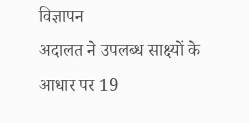विज्ञापन
अदालत ने उपलब्ध साक्ष्यों के आधार पर 19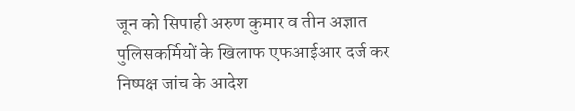जून को सिपाही अरुण कुमार व तीन अज्ञात पुलिसकर्मियों के खिलाफ एफआईआर दर्ज कर निष्पक्ष जांच के आदेश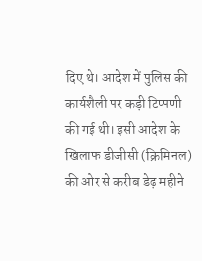दिए थे। आदेश में पुलिस की कार्यशैली पर कड़ी टिप्पणी की गई थी। इसी आदेश के खिलाफ डीजीसी (क्रिमिनल) की ओर से करीब डेढ़ महीने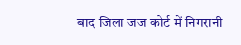बाद जिला जज कोर्ट में निगरानी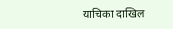याचिका दाखिल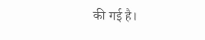की गई है।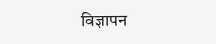विज्ञापन